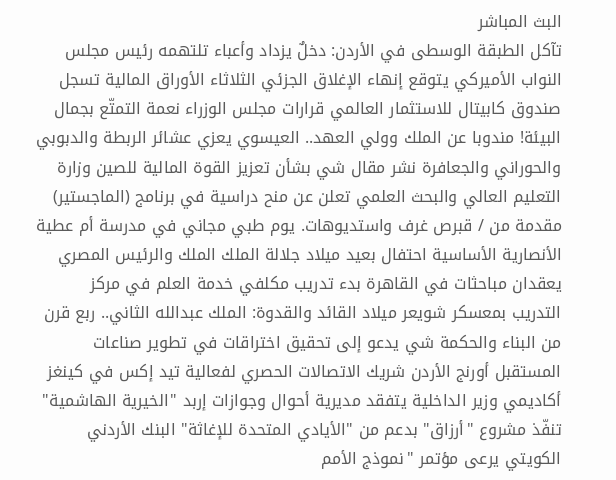البث المباشر
تآكل الطبقة الوسطى في الأردن: دخلٌ يزداد وأعباء تلتهمه رئيس مجلس النواب الأميركي يتوقع إنهاء الإغلاق الجزئي الثلاثاء الأوراق المالية تسجل صندوق كابيتال للاستثمار العالمي قرارات مجلس الوزراء نعمة التمتّع بجمال البيئة! مندوبا عن الملك وولي العهد.. العيسوي يعزي عشائر الربطة والدبوبي والحوراني والجعافرة نشر مقال شي بشأن تعزيز القوة المالية للصين وزارة التعليم العالي والبحث العلمي تعلن عن منح دراسية في برنامج (الماجستير) مقدمة من / قبرص غرف واستديوهات. يوم طبي مجاني في مدرسة أم عطية الأنصارية الأساسية احتفال بعيد ميلاد جلالة الملك الملك والرئيس المصري يعقدان مباحثات في القاهرة بدء تدريب مكلفي خدمة العلم في مركز التدريب بمعسكر شويعر ميلاد القائد والقدوة: الملك عبدالله الثاني.. ربع قرن من البناء والحكمة شي يدعو إلى تحقيق اختراقات في تطوير صناعات المستقبل أورنج الأردن شريك الاتصالات الحصري لفعالية تيد إكس في كينغز أكاديمي وزير الداخلية يتفقد مديرية أحوال وجوازات إربد "الخيرية الهاشمية" تنفّذ مشروع "أرزاق" بدعم من "الأيادي المتحدة للإغاثة" البنك الأردني الكويتي يرعى مؤتمر "نموذج الأمم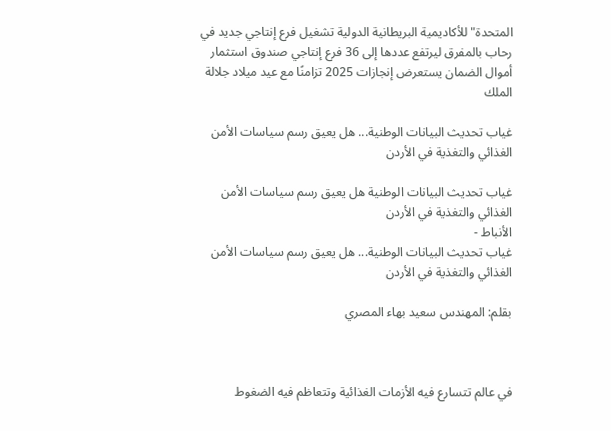المتحدة" للأكاديمية البريطانية الدولية تشغيل فرع إنتاجي جديد في رحاب بالمفرق ليرتفع عددها إلى 36 فرع إنتاجي صندوق استثمار أموال الضمان يستعرض إنجازات 2025 تزامنًا مع عيد ميلاد جلالة الملك

غياب تحديث البيانات الوطنية... هل يعيق رسم سياسات الأمن الغذائي والتغذية في الأردن

غياب تحديث البيانات الوطنية هل يعيق رسم سياسات الأمن الغذائي والتغذية في الأردن
الأنباط -
غياب تحديث البيانات الوطنية... هل يعيق رسم سياسات الأمن الغذائي والتغذية في الأردن

بقلم: المهندس سعيد بهاء المصري



في عالم تتسارع فيه الأزمات الغذائية وتتعاظم فيه الضغوط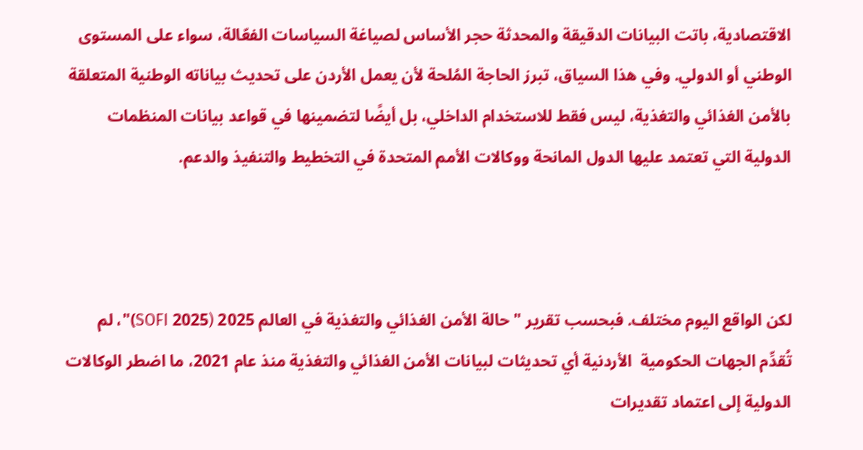الاقتصادية، باتت البيانات الدقيقة والمحدثة حجر الأساس لصياغة السياسات الفعّالة، سواء على المستوى الوطني أو الدولي. وفي هذا السياق، تبرز الحاجة المُلحة لأن يعمل الأردن على تحديث بياناته الوطنية المتعلقة بالأمن الغذائي والتغذية، ليس فقط للاستخدام الداخلي، بل أيضًا لتضمينها في قواعد بيانات المنظمات الدولية التي تعتمد عليها الدول المانحة ووكالات الأمم المتحدة في التخطيط والتنفيذ والدعم.



لكن الواقع اليوم مختلف. فبحسب تقرير "حالة الأمن الغذائي والتغذية في العالم 2025 (SOFI 2025)"، لم تُقدِّم الجهات الحكومية  الأردنية أي تحديثات لبيانات الأمن الغذائي والتغذية منذ عام 2021، ما اضطر الوكالات الدولية إلى اعتماد تقديرات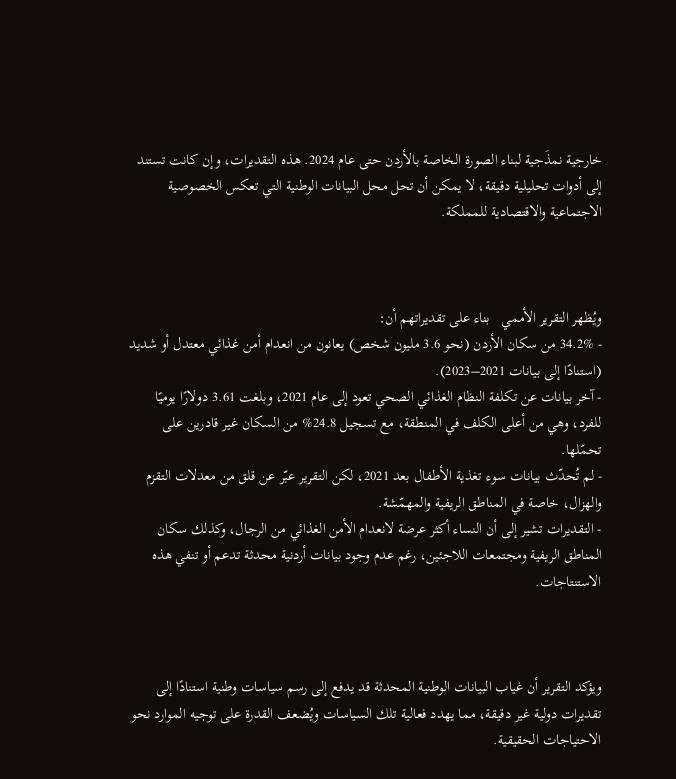خارجية نمذَجية لبناء الصورة الخاصة بالأردن حتى عام 2024. هذه التقديرات، وإن كانت تستند إلى أدوات تحليلية دقيقة، لا يمكن أن تحل محل البيانات الوطنية التي تعكس الخصوصية الاجتماعية والاقتصادية للمملكة.



ويُظهر التقرير الأممي   بناء على تقديراتهم أن:
- 34.2% من سكان الأردن (نحو 3.6 مليون شخص) يعانون من انعدام أمن غذائي معتدل أو شديد (استنادًا إلى بيانات 2021–2023).
- آخر بيانات عن تكلفة النظام الغذائي الصحي تعود إلى عام 2021، وبلغت 3.61 دولارًا يوميًا للفرد، وهي من أعلى الكلف في المنطقة، مع تسجيل 24.8% من السكان غير قادرين على تحمّلها.
- لم تُحدّث بيانات سوء تغذية الأطفال بعد 2021، لكن التقرير عبّر عن قلق من معدلات التقزم والهزال، خاصة في المناطق الريفية والمهمّشة.
- التقديرات تشير إلى أن النساء أكثر عرضة لانعدام الأمن الغذائي من الرجال، وكذلك سكان المناطق الريفية ومجتمعات اللاجئين، رغم عدم وجود بيانات أردنية محدثة تدعم أو تنفي هذه الاستنتاجات.



ويؤكد التقرير أن غياب البيانات الوطنية المحدثة قد يدفع إلى رسم سياسات وطنية استنادًا إلى تقديرات دولية غير دقيقة، مما يهدد فعالية تلك السياسات ويُضعف القدرة على توجيه الموارد نحو الاحتياجات الحقيقية.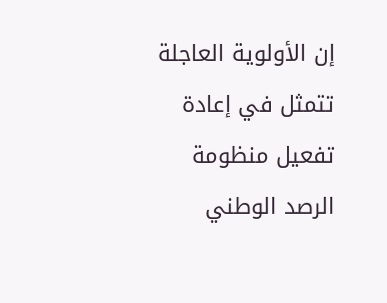إن الأولوية العاجلة تتمثل في إعادة تفعيل منظومة الرصد الوطني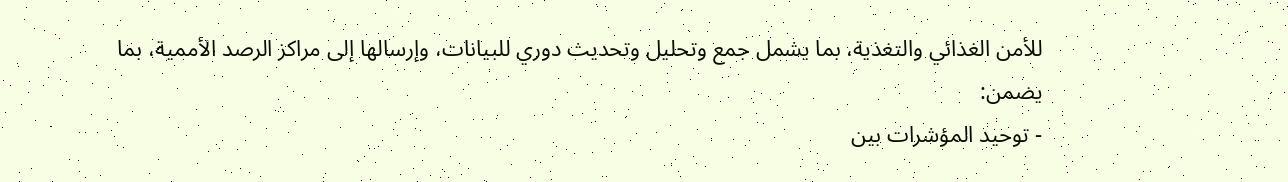للأمن الغذائي والتغذية، بما يشمل جمع وتحليل وتحديث دوري للبيانات، وإرسالها إلى مراكز الرصد الأممية، بما يضمن:
- توحيد المؤشرات بين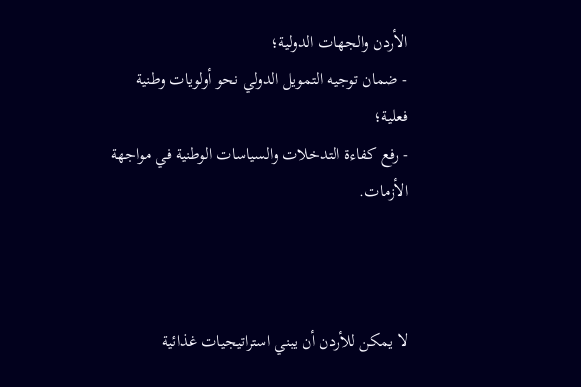الأردن والجهات الدولية؛
- ضمان توجيه التمويل الدولي نحو أولويات وطنية فعلية؛
- رفع كفاءة التدخلات والسياسات الوطنية في مواجهة الأزمات.



لا يمكن للأردن أن يبني استراتيجيات غذائية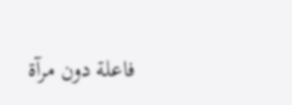فاعلة دون مرآة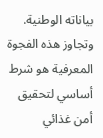بياناته الوطنية. وتجاوز هذه الفجوة المعرفية هو شرط أساسي لتحقيق أمن غذائي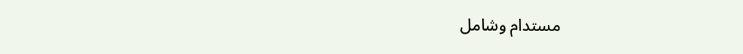مستدام وشامل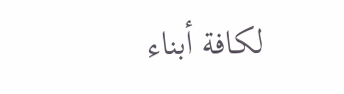لكافة أبناء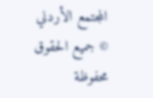المجتمع الأردني
© جميع الحقوق محفوظة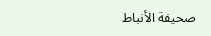صحيفة الأنباط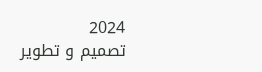2024
تصميم و تطوير